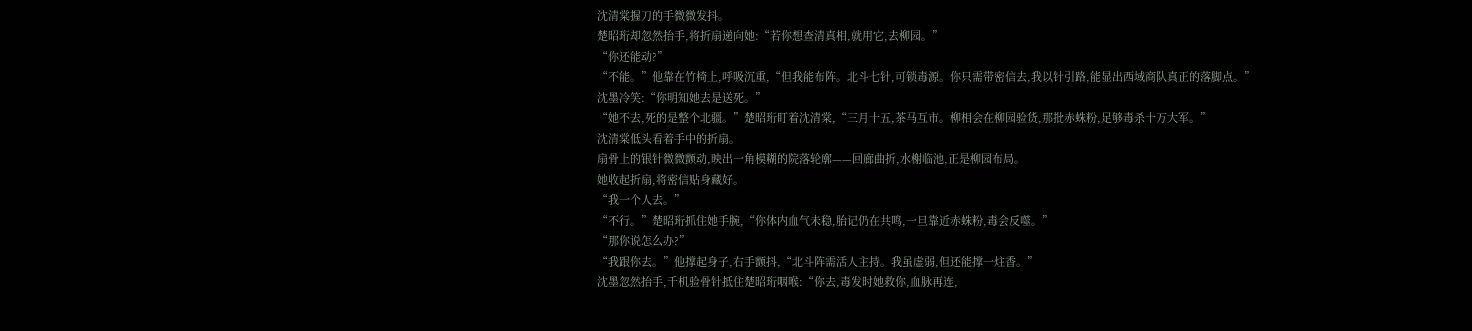沈清棠握刀的手微微发抖。
楚昭珩却忽然抬手,将折扇递向她:“若你想查清真相,就用它,去柳园。”
“你还能动?”
“不能。”他靠在竹椅上,呼吸沉重,“但我能布阵。北斗七针,可锁毒源。你只需带密信去,我以针引路,能显出西域商队真正的落脚点。”
沈墨冷笑:“你明知她去是送死。”
“她不去,死的是整个北疆。”楚昭珩盯着沈清棠,“三月十五,茶马互市。柳相会在柳园验货,那批赤蛛粉,足够毒杀十万大军。”
沈清棠低头看着手中的折扇。
扇骨上的银针微微颤动,映出一角模糊的院落轮廓——回廊曲折,水榭临池,正是柳园布局。
她收起折扇,将密信贴身藏好。
“我一个人去。”
“不行。”楚昭珩抓住她手腕,“你体内血气未稳,胎记仍在共鸣,一旦靠近赤蛛粉,毒会反噬。”
“那你说怎么办?”
“我跟你去。”他撑起身子,右手颤抖,“北斗阵需活人主持。我虽虚弱,但还能撑一炷香。”
沈墨忽然抬手,千机验骨针抵住楚昭珩咽喉:“你去,毒发时她救你,血脉再连,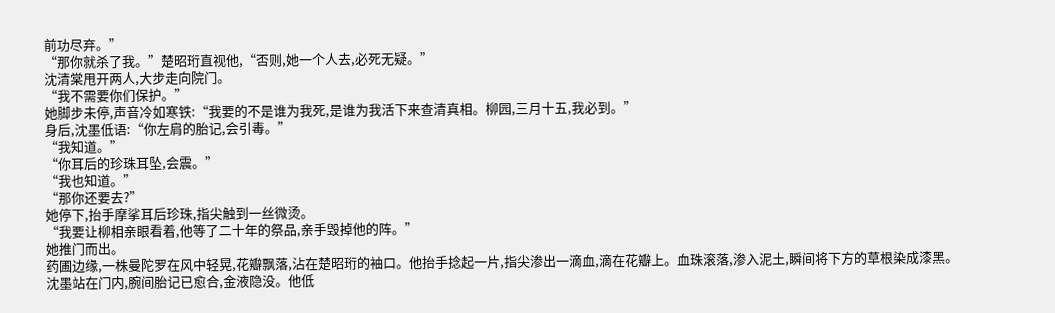前功尽弃。”
“那你就杀了我。”楚昭珩直视他,“否则,她一个人去,必死无疑。”
沈清棠甩开两人,大步走向院门。
“我不需要你们保护。”
她脚步未停,声音冷如寒铁:“我要的不是谁为我死,是谁为我活下来查清真相。柳园,三月十五,我必到。”
身后,沈墨低语:“你左肩的胎记,会引毒。”
“我知道。”
“你耳后的珍珠耳坠,会震。”
“我也知道。”
“那你还要去?”
她停下,抬手摩挲耳后珍珠,指尖触到一丝微烫。
“我要让柳相亲眼看着,他等了二十年的祭品,亲手毁掉他的阵。”
她推门而出。
药圃边缘,一株曼陀罗在风中轻晃,花瓣飘落,沾在楚昭珩的袖口。他抬手捻起一片,指尖渗出一滴血,滴在花瓣上。血珠滚落,渗入泥土,瞬间将下方的草根染成漆黑。
沈墨站在门内,腕间胎记已愈合,金液隐没。他低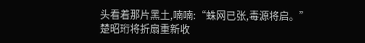头看着那片黑土,喃喃:“蛛网已张,毒源将启。”
楚昭珩将折扇重新收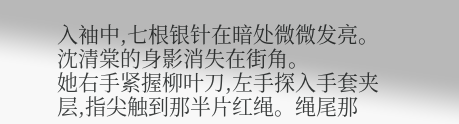入袖中,七根银针在暗处微微发亮。
沈清棠的身影消失在街角。
她右手紧握柳叶刀,左手探入手套夹层,指尖触到那半片红绳。绳尾那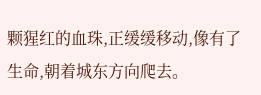颗猩红的血珠,正缓缓移动,像有了生命,朝着城东方向爬去。